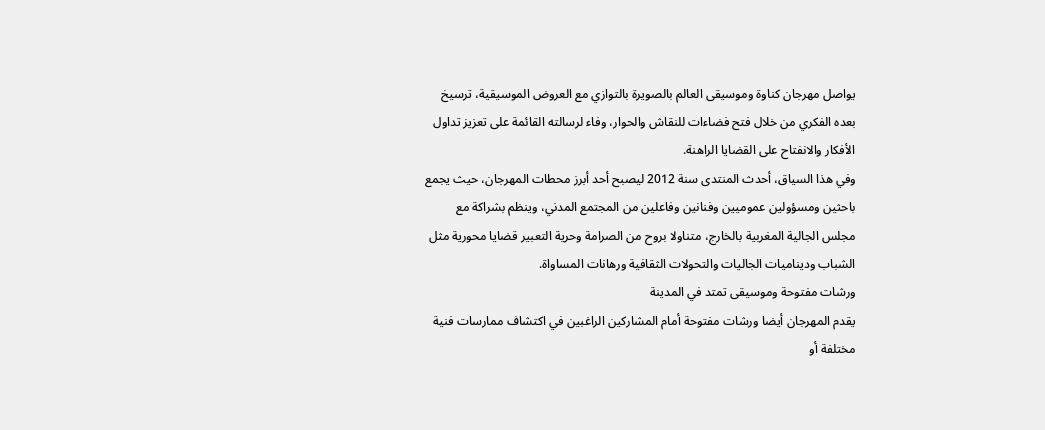يواصل مهرجان كناوة وموسيقى العالم بالصويرة بالتوازي مع العروض الموسيقية، ترسيخ بعده الفكري من خلال فتح فضاءات للنقاش والحوار، وفاء لرسالته القائمة على تعزيز تداول الأفكار والانفتاح على القضايا الراهنة.
وفي هذا السياق، أحدث المنتدى سنة 2012 ليصبح أحد أبرز محطات المهرجان، حيث يجمع باحثين ومسؤولين عموميين وفنانين وفاعلين من المجتمع المدني، وينظم بشراكة مع مجلس الجالية المغربية بالخارج، متناولا بروح من الصرامة وحرية التعبير قضايا محورية مثل الشباب وديناميات الجاليات والتحولات الثقافية ورهانات المساواة.
ورشات مفتوحة وموسيقى تمتد في المدينة
يقدم المهرجان أيضا ورشات مفتوحة أمام المشاركين الراغبين في اكتشاف ممارسات فنية مختلفة أو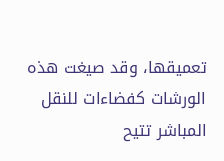تعميقها، وقد صيغت هذه الورشات كفضاءات للنقل المباشر تتيح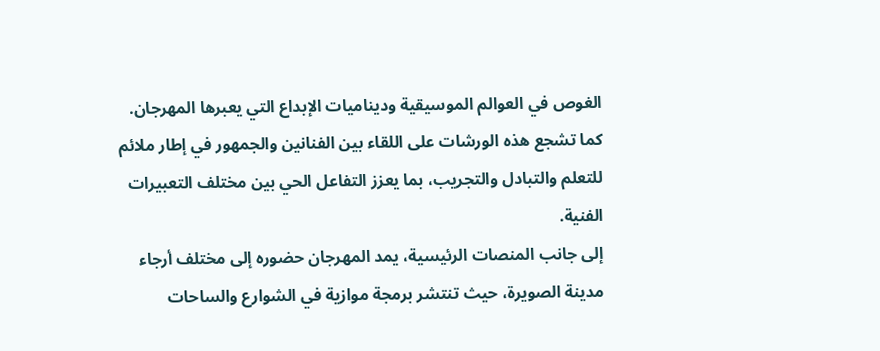الغوص في العوالم الموسيقية وديناميات الإبداع التي يعبرها المهرجان.
كما تشجع هذه الورشات على اللقاء بين الفنانين والجمهور في إطار ملائم للتعلم والتبادل والتجريب، بما يعزز التفاعل الحي بين مختلف التعبيرات الفنية.
إلى جانب المنصات الرئيسية، يمد المهرجان حضوره إلى مختلف أرجاء مدينة الصويرة، حيث تنتشر برمجة موازية في الشوارع والساحات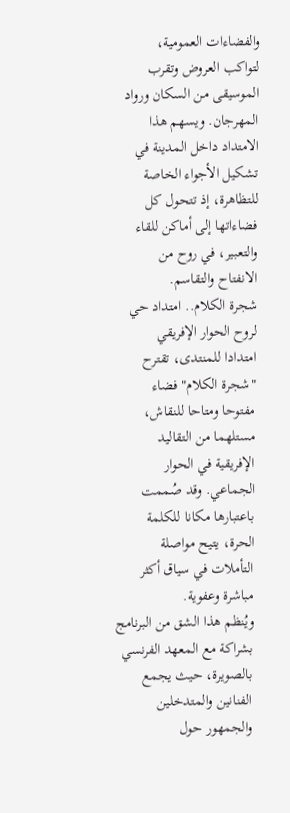والفضاءات العمومية، لتواكب العروض وتقرب الموسيقى من السكان ورواد المهرجان. ويسهم هذا الامتداد داخل المدينة في تشكيل الأجواء الخاصة للتظاهرة، إذ تتحول كل فضاءاتها إلى أماكن للقاء والتعبير، في روح من الانفتاح والتقاسم.
شجرة الكلام.. امتداد حي لروح الحوار الإفريقي
امتدادا للمنتدى، تقترح "شجرة الكلام" فضاء مفتوحا ومتاحا للنقاش، مستلهما من التقاليد الإفريقية في الحوار الجماعي. وقد صُممت باعتبارها مكانا للكلمة الحرة، يتيح مواصلة التأملات في سياق أكثر مباشرة وعفوية.
ويُنظم هذا الشق من البرنامج بشراكة مع المعهد الفرنسي بالصويرة، حيث يجمع الفنانين والمتدخلين والجمهور حول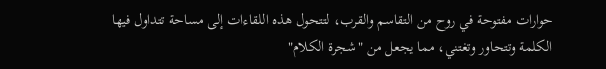حوارات مفتوحة في روح من التقاسم والقرب، لتتحول هذه اللقاءات إلى مساحة تتداول فيها الكلمة وتتحاور وتغتني، مما يجعل من "شجرة الكلام"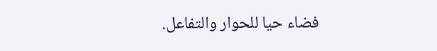فضاء حيا للحوار والتفاعل.